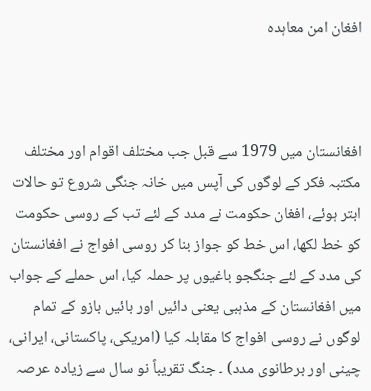افغان امن معاہدہ



افغانستان میں 1979 سے قبل جب مختلف اقوام اور مختلف مکتبہ فکر کے لوگوں کی آپس میں خانہ جنگی شروع تو حالات ابتر ہوئے، افغان حکومت نے مدد کے لئے تب کے روسی حکومت کو خط لکھا، اس خط کو جواز بنا کر روسی افواج نے افغانستان کی مدد کے لئے جنگجو باغیوں پر حملہ کیا، اس حملے کے جواب میں افغانستان کے مذہبی یعنی دائیں اور بائیں بازو کے تمام لوگوں نے روسی افواج کا مقابلہ کیا (امریکی، پاکستانی، ایرانی، چینی اور برطانوی مدد) ۔ جنگ تقریباً نو سال سے زیادہ عرصہ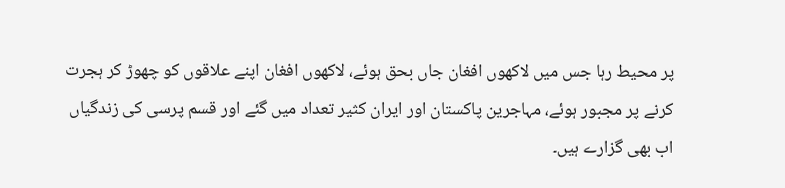پر محیط رہا جس میں لاکھوں افغان جاں بحق ہوئے، لاکھوں افغان اپنے علاقوں کو چھوڑ کر ہجرت کرنے پر مجبور ہوئے، مہاجرین پاکستان اور ایران کثیر تعداد میں گئے اور قسم پرسی کی زندگیاں اب بھی گزارے ہیں۔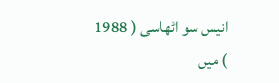انیس سو اٹھاسی ( 1988 ) میں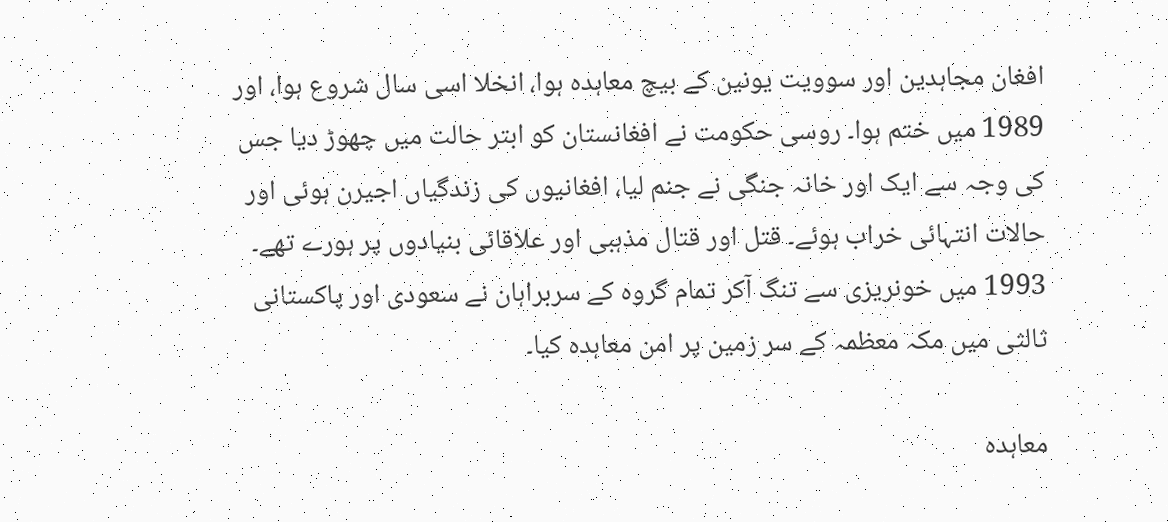افغان مجاہدین اور سوویت یونین کے بیچ معاہدہ ہوا، انخلا اسی سال شروع ہوا، اور 1989 میں ختم ہوا۔ روسی حکومت نے افغانستان کو ابتر حالت میں چھوڑ دیا جس کی وجہ سے ایک اور خانہ جنگی نے جنم لیا، افغانیوں کی زندگیاں اجیرن ہوئی اور حالات انتہائی خراب ہوئے۔ قتل اور قتال مذہبی اور علاقائی بنیادوں پر ہورے تھے۔ 1993 میں خونریزی سے تنگ آکر تمام گروہ کے سربراہان نے سعودی اور پاکستانی ثالثی میں مکہ معظمہ کے سر زمین پر امن معاہدہ کیا۔

معاہدہ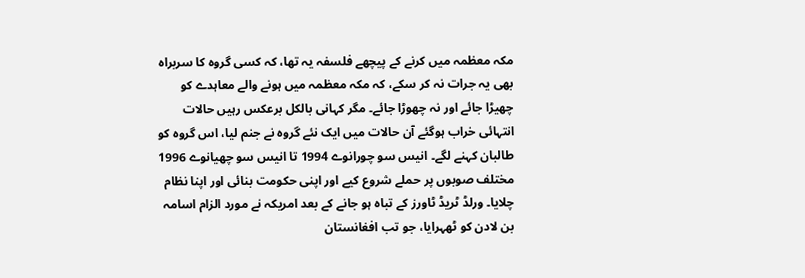مکہ معظمہ میں کرنے کے پیچھے فلسفہ یہ تھا، کہ کسی گروہ کا سربراہ بھی یہ جرات نہ کر سکے، کہ مکہ معظمہ میں ہونے والے معاہدے کو چھیڑا جائے اور نہ چھوڑا جائے۔ مگر کہانی بالکل برعکس رہیں حالات انتہائی خراب ہوگئے آن حالات میں ایک نئے گروہ نے جنم لیا، اس گروہ کو طالبان کہنے لگے۔ انیس سو چورانوے 1994 تا انیس سو چھیانوے 1996 مختلف صوبوں پر حملے شروع کیے اور اپنی حکومت بنائی اور اپنا نظام چلایا۔ ورلڈ ٹریڈ ٹاورز کے تباہ ہو جانے کے بعد امریکہ نے مورد الزام اسامہ بن لادن کو ٹھہرایا، جو تب افغانستان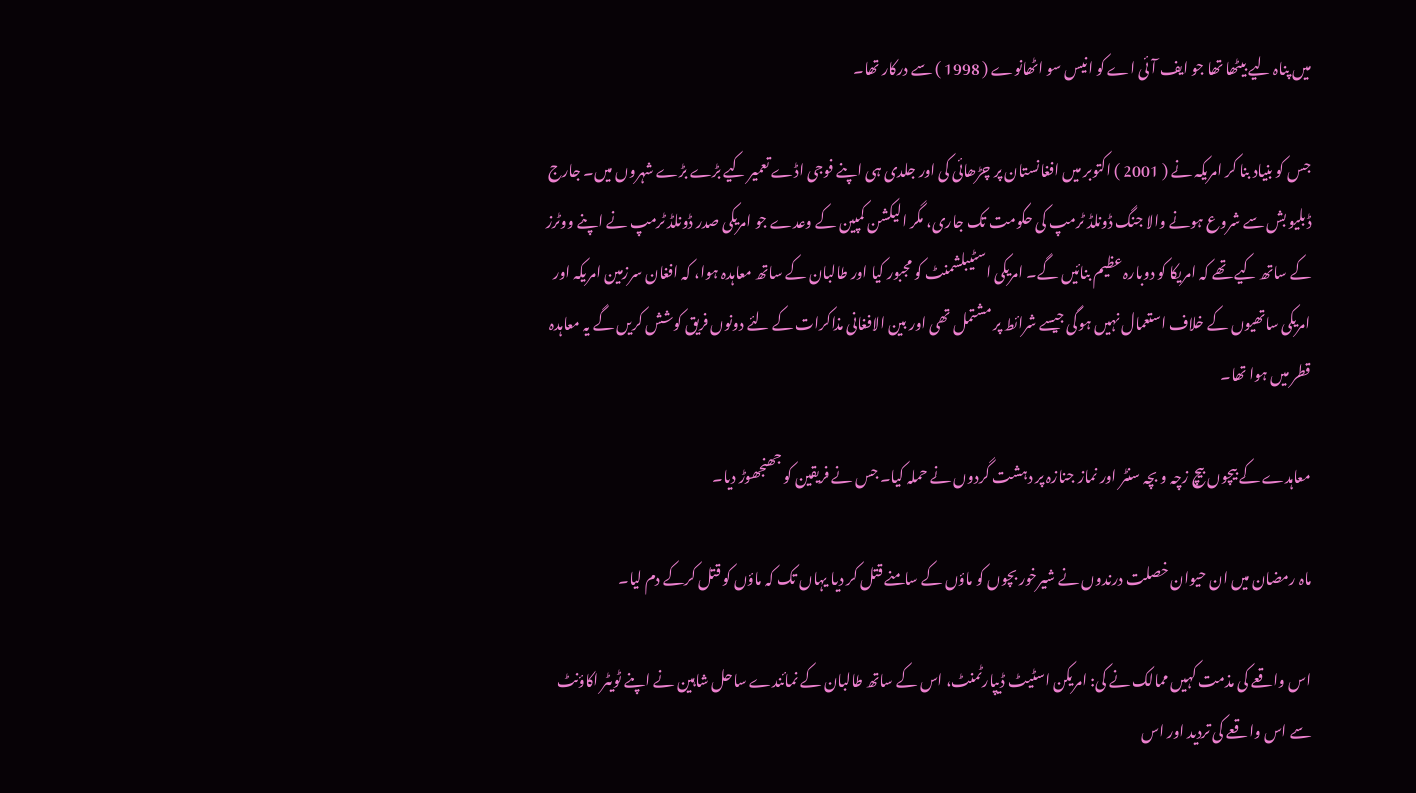میں پناہ لیے بیٹھا تھا جو ایف آئی اے کو انیس سو اٹھانوے ( 1998 ) سے درکار تھا۔

جس کو بنیاد بنا کر امریکہ نے ( 2001 ) اکتوبر میں افغانستان پر چڑھائی کی اور جلدی ہی اپنے فوجی اڈے تعمیر کیے بڑے بڑے شہروں میں۔ جارج ڈبلیو بش سے شروع ہونے والا جنگ ڈونلڈ ٹرمپ کی حکومت تک جاری، مگر الیکشن کمپین کے وعدے جو امریکی صدر ڈونلڈ ٹرمپ نے اپنے ووٹرز کے ساتھ کیے تھے کہ امریکا کو دوبارہ عظیم بنائیں گے۔ امریکی اسٹیبلشمنٹ کو مجبور کیا اور طالبان کے ساتھ معاہدہ ہوا، کہ افغان سرزمین امریکہ اور امریکی ساتھیوں کے خلاف استعمال نہیں ہوگی جیسے شرائط پر مشتمل تھی اور بین الافغانی مذاکرات کے لئے دونوں فریق کوشش کریں گے یہ معاہدہ قطر میں ہوا تھا۔

معاہدے کے بیچوں بیچ زچہ و بچہ سنٹر اور نماز جنازہ پر دہشت گردوں نے حملہ کیا۔ جس نے فریقین کو جھنجھوڑ دیا۔

ماہ رمضان میں ان حیوان خصلت درندوں نے شیرخور بچوں کو ماؤں کے سامنے قتل کر دیا یہاں تک کہ ماؤں کو قتل کرکے دم لیا۔

اس واقعے کی مذمت کہیں ممالک نے کی: امریکن اسٹیٹ ڈیپارٹمنٹ، اس کے ساتھ طالبان کے نمائندے ساحل شاہین نے اپنے ٹویٹر اکاؤنٹ سے اس واقعے کی تردید اور اس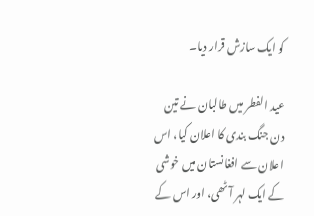کو ایک سازش قرار دیا۔

عید الفطر میں طالبان نے تین دن جنگ بندی کا اعلان کیا، اس اعلان سے افغانستان میں خوشی کے ایک لہر آٹھی، اور اس کے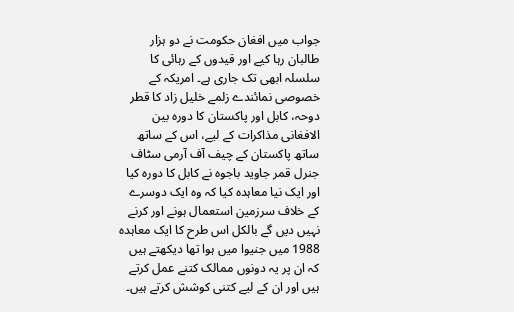جواب میں افغان حکومت نے دو ہزار طالبان رہا کیے اور قیدوں کے رہائی کا سلسلہ ابھی تک جاری ہے۔ امریکہ کے خصوصی نمائندے زلمے خلیل زاد کا قطر دوحہ، کابل اور پاکستان کا دورہ بین الافغانی مذاکرات کے لیے، اس کے ساتھ ساتھ پاکستان کے چیف آف آرمی سٹاف جنرل قمر جاوید باجوہ نے کابل کا دورہ کیا اور ایک نیا معاہدہ کیا کہ وہ ایک دوسرے کے خلاف سرزمین استعمال ہونے اور کرنے نہیں دیں گے بالکل اس طرح کا ایک معاہدہ 1988 میں جنیوا میں ہوا تھا دیکھتے ہیں کہ ان پر یہ دونوں ممالک کتنے عمل کرتے ہیں اور ان کے لیے کتنی کوشش کرتے ہیں۔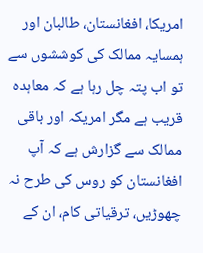امریکا، افغانستان، طالبان اور ہمسایہ ممالک کی کوششوں سے تو اب پتہ چل رہا ہے کہ معاہدہ قریب ہے مگر امریکہ اور باقی ممالک سے گزارش ہے کہ آپ افغانستان کو روس کی طرح نہ چھوڑیں، ترقیاتی کام، ان کے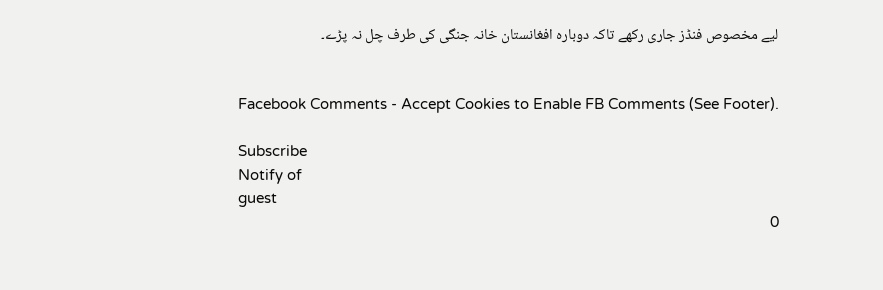لیے مخصوص فنڈز جاری رکھے تاکہ دوبارہ افغانستان خانہ جنگی کی طرف چل نہ پڑے۔


Facebook Comments - Accept Cookies to Enable FB Comments (See Footer).

Subscribe
Notify of
guest
0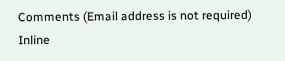Comments (Email address is not required)
Inline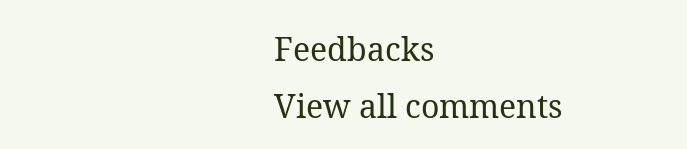Feedbacks
View all comments